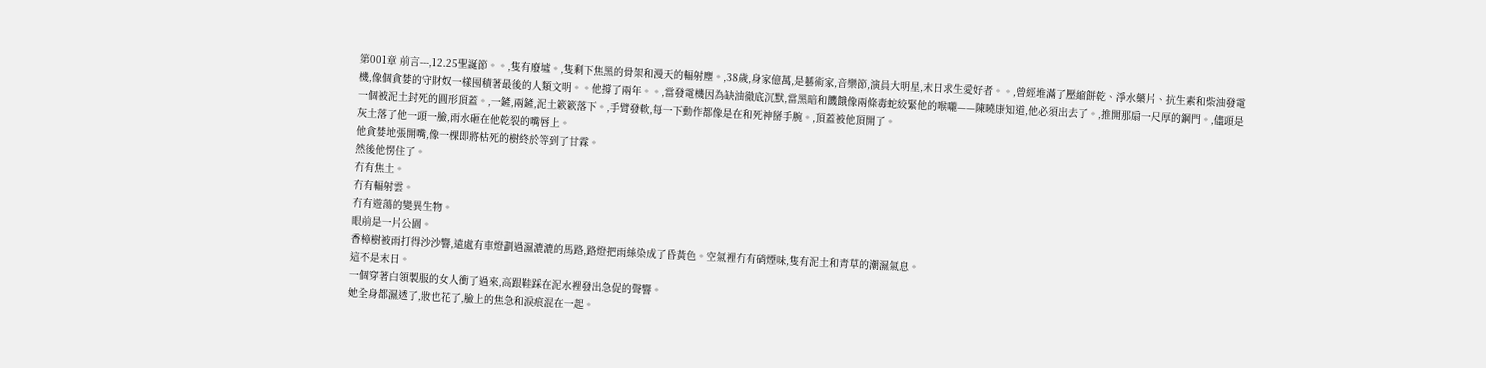第001章 前言---,12.25聖誕節。。,隻有廢墟。,隻剩下焦黑的骨架和漫天的輻射塵。,38歲,身家億萬,是藝術家,音樂節,演員大明星,末日求生愛好者。。,曾經堆滿了壓縮餅乾、淨水藥片、抗生素和柴油發電機,像個貪婪的守財奴一樣囤積著最後的人類文明。。他撐了兩年。。,當發電機因為缺油徹底沉默,當黑暗和饑餓像兩條毒蛇絞緊他的喉嚨——陳曉康知道,他必須出去了。,推開那扇一尺厚的鋼門。,儘頭是一個被泥土封死的圓形頂蓋。,一鏟,兩鏟,泥土簌簌落下。,手臂發軟,每一下動作都像是在和死神掰手腕。,頂蓋被他頂開了。
灰土落了他一頭一臉,雨水砸在他乾裂的嘴唇上。
他貪婪地張開嘴,像一棵即將枯死的樹終於等到了甘霖。
然後他愣住了。
冇有焦土。
冇有輻射雲。
冇有遊蕩的變異生物。
眼前是一片公園。
香樟樹被雨打得沙沙響,遠處有車燈劃過濕漉漉的馬路,路燈把雨絲染成了昏黃色。空氣裡冇有硝煙味,隻有泥土和青草的潮濕氣息。
這不是末日。
一個穿著白領製服的女人衝了過來,高跟鞋踩在泥水裡發出急促的聲響。
她全身都濕透了,妝也花了,臉上的焦急和淚痕混在一起。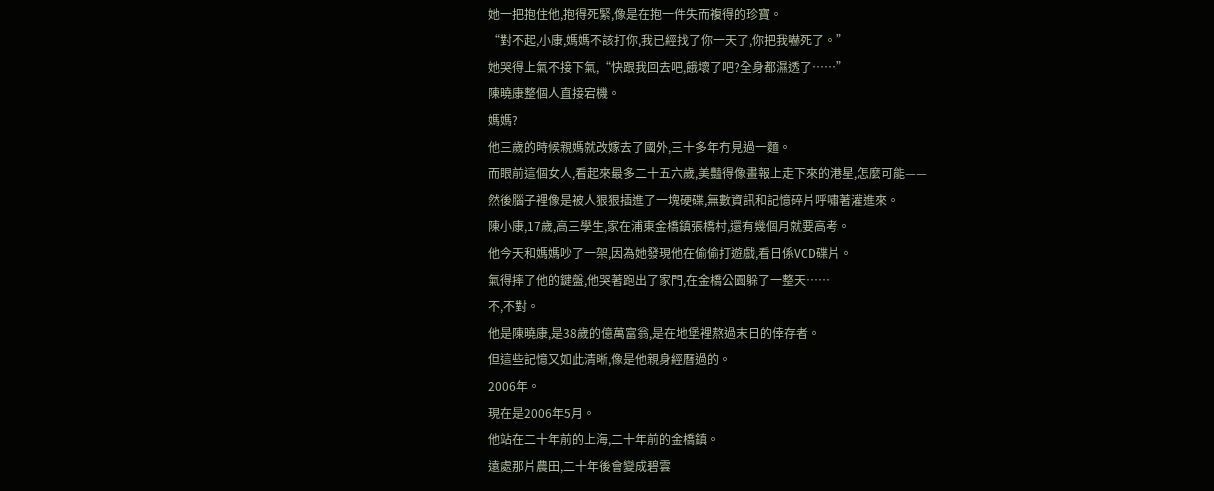她一把抱住他,抱得死緊,像是在抱一件失而複得的珍寶。
“對不起,小康,媽媽不該打你,我已經找了你一天了,你把我嚇死了。”
她哭得上氣不接下氣,“快跟我回去吧,餓壞了吧?全身都濕透了……”
陳曉康整個人直接宕機。
媽媽?
他三歲的時候親媽就改嫁去了國外,三十多年冇見過一麵。
而眼前這個女人,看起來最多二十五六歲,美豔得像畫報上走下來的港星,怎麼可能——
然後腦子裡像是被人狠狠插進了一塊硬碟,無數資訊和記憶碎片呼嘯著灌進來。
陳小康,17歲,高三學生,家在浦東金橋鎮張橋村,還有幾個月就要高考。
他今天和媽媽吵了一架,因為她發現他在偷偷打遊戲,看日係VCD碟片。
氣得摔了他的鍵盤,他哭著跑出了家門,在金橋公園躲了一整天……
不,不對。
他是陳曉康,是38歲的億萬富翁,是在地堡裡熬過末日的倖存者。
但這些記憶又如此清晰,像是他親身經曆過的。
2006年。
現在是2006年5月。
他站在二十年前的上海,二十年前的金橋鎮。
遠處那片農田,二十年後會變成碧雲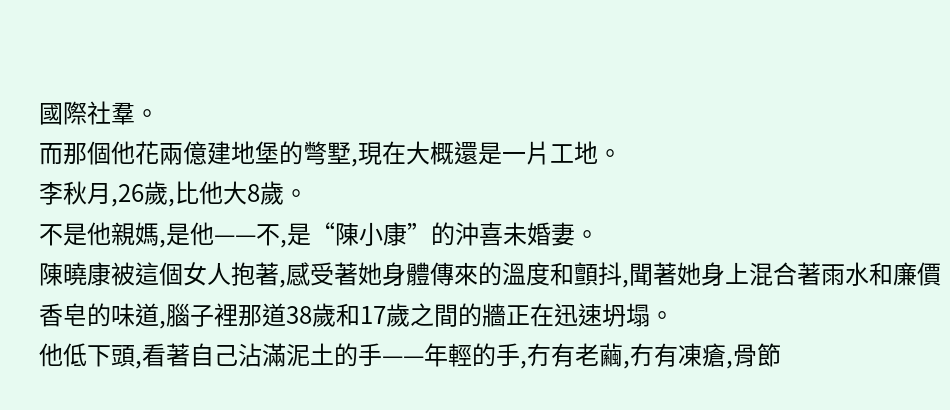國際社羣。
而那個他花兩億建地堡的彆墅,現在大概還是一片工地。
李秋月,26歲,比他大8歲。
不是他親媽,是他——不,是“陳小康”的沖喜未婚妻。
陳曉康被這個女人抱著,感受著她身體傳來的溫度和顫抖,聞著她身上混合著雨水和廉價香皂的味道,腦子裡那道38歲和17歲之間的牆正在迅速坍塌。
他低下頭,看著自己沾滿泥土的手——年輕的手,冇有老繭,冇有凍瘡,骨節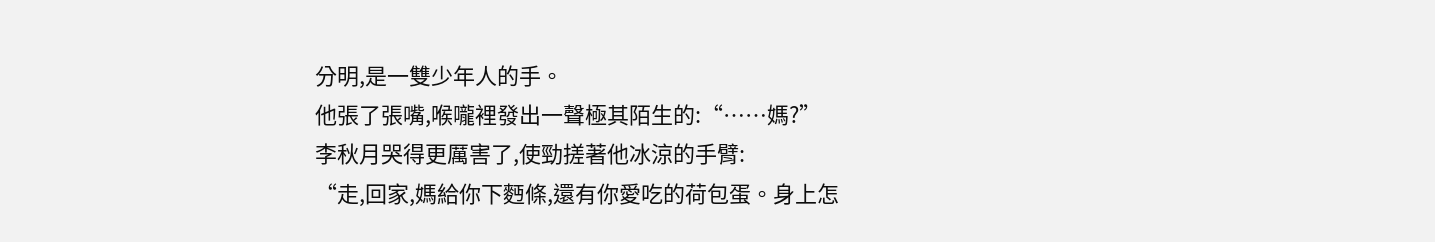分明,是一雙少年人的手。
他張了張嘴,喉嚨裡發出一聲極其陌生的:“……媽?”
李秋月哭得更厲害了,使勁搓著他冰涼的手臂:
“走,回家,媽給你下麪條,還有你愛吃的荷包蛋。身上怎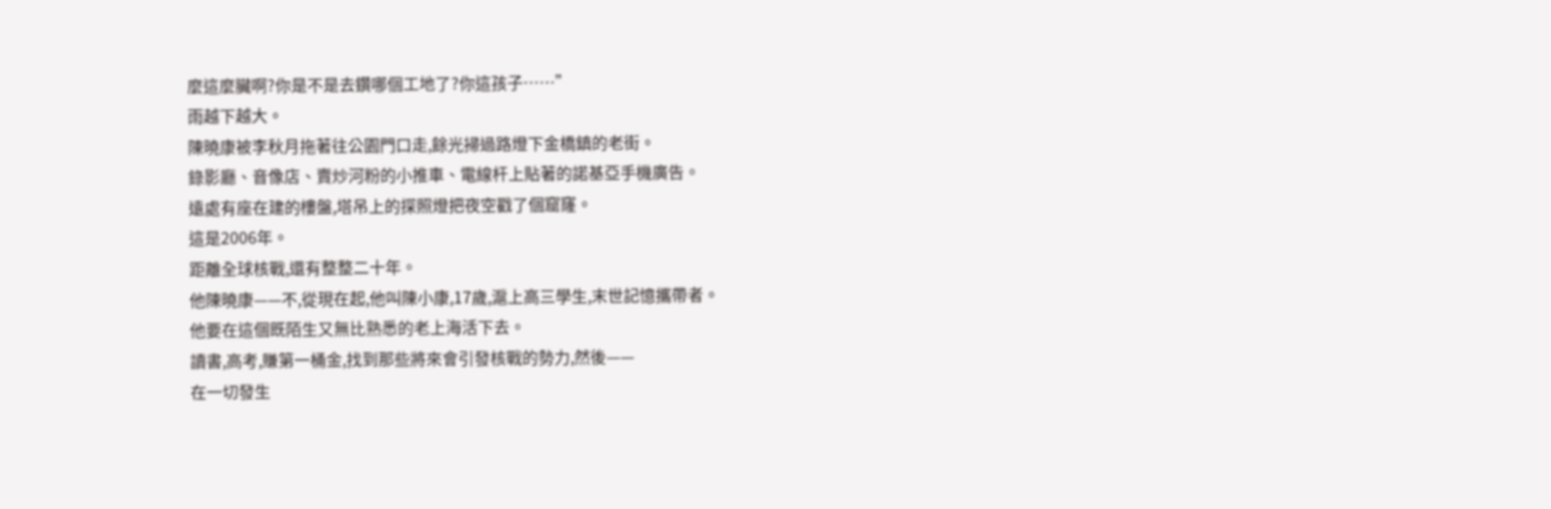麼這麼臟啊?你是不是去鑽哪個工地了?你這孩子……”
雨越下越大。
陳曉康被李秋月拖著往公園門口走,餘光掃過路燈下金橋鎮的老街。
錄影廳、音像店、賣炒河粉的小推車、電線杆上貼著的諾基亞手機廣告。
遠處有座在建的樓盤,塔吊上的探照燈把夜空戳了個窟窿。
這是2006年。
距離全球核戰,還有整整二十年。
他陳曉康——不,從現在起,他叫陳小康,17歲,滬上高三學生,末世記憶攜帶者。
他要在這個既陌生又無比熟悉的老上海活下去。
讀書,高考,賺第一桶金,找到那些將來會引發核戰的勢力,然後——
在一切發生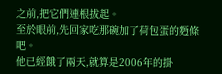之前,把它們連根拔起。
至於眼前,先回家吃那碗加了荷包蛋的麪條吧。
他已經餓了兩天,就算是2006年的掛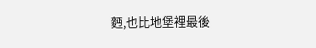麪,也比地堡裡最後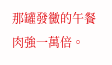那罐發黴的午餐肉強一萬倍。